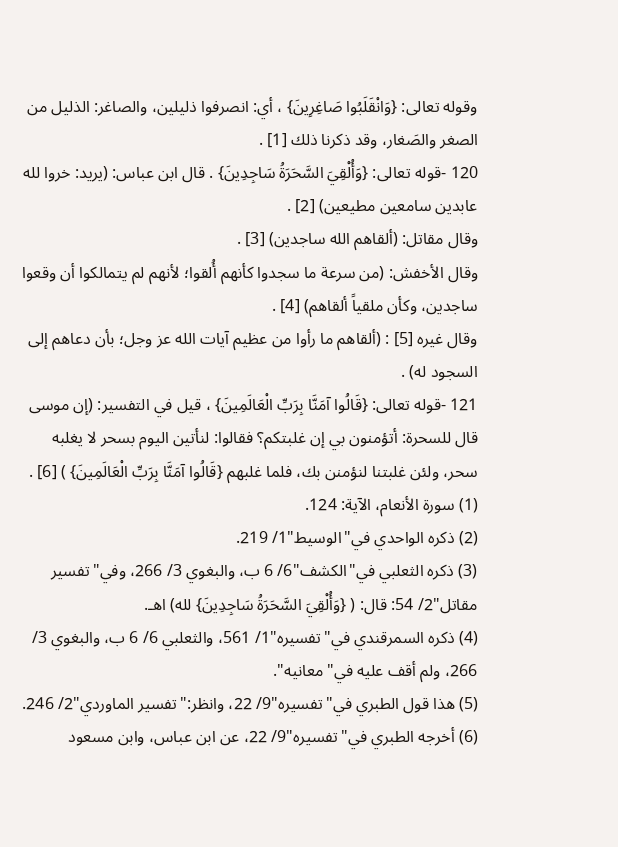وقوله تعالى: {وَانْقَلَبُوا صَاغِرِينَ} ، أي: انصرفوا ذليلين، والصاغر: الذليل من الصغر والصَغار، وقد ذكرنا ذلك [1] .
120 -قوله تعالى: {وَأُلْقِيَ السَّحَرَةُ سَاجِدِينَ} . قال ابن عباس: (يريد: خروا لله عابدين سامعين مطيعين) [2] .
وقال مقاتل: (ألقاهم الله ساجدين) [3] .
وقال الأخفش: (من سرعة ما سجدوا كأنهم أُلقوا؛ لأنهم لم يتمالكوا أن وقعوا ساجدين، وكأن ملقياً ألقاهم) [4] .
وقال غيره [5] : (ألقاهم ما رأوا من عظيم آيات الله عز وجل؛ بأن دعاهم إلى السجود له) .
121 -قوله تعالى: {قَالُوا آمَنَّا بِرَبِّ الْعَالَمِينَ} ، قيل في التفسير: (إن موسى قال للسحرة: أتؤمنون بي إن غلبتكم؟ فقالوا: لنأتين اليوم بسحر لا يغلبه سحر، ولئن غلبتنا لنؤمنن بك، فلما غلبهم {قَالُوا آمَنَّا بِرَبِّ الْعَالَمِينَ} ) [6] .
(1) سورة الأنعام، الآية: 124.
(2) ذكره الواحدي في"الوسيط"1/ 219.
(3) ذكره الثعلبي في"الكشف"6/ 6 ب، والبغوي 3/ 266، وفي"تفسير مقاتل"2/ 54: قال: ( {وَأُلْقِيَ السَّحَرَةُ سَاجِدِينَ} لله) اهـ.
(4) ذكره السمرقندي في"تفسيره"1/ 561، والثعلبي 6/ 6 ب، والبغوي 3/ 266، ولم أقف عليه في"معانيه".
(5) هذا قول الطبري في"تفسيره"9/ 22، وانظر:"تفسير الماوردي"2/ 246.
(6) أخرجه الطبري في"تفسيره"9/ 22، عن ابن عباس، وابن مسعود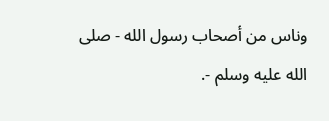وناس من أصحاب رسول الله - صلى الله عليه وسلم -.